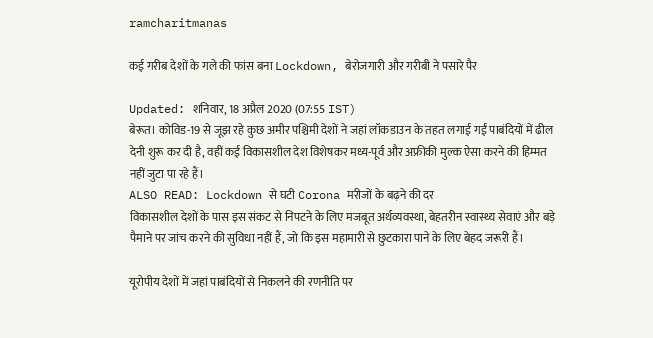ramcharitmanas

कई गरीब देशों के गले की फांस बना Lockdown, बेरोजगारी और गरीबी ने पसारे पैर

Updated: शनिवार, 18 अप्रैल 2020 (07:55 IST)
बेरूत। कोविड-19 से जूझ रहे कुछ अमीर पश्चिमी देशों ने जहां लॉकडाउन के तहत लगाई गईं पाबंदियों में ढील देनी शुरू कर दी है, वहीं कई विकासशील देश विशेषकर मध्य-पूर्व और अफ्रीकी मुल्क ऐसा करने की हिम्मत नहीं जुटा पा रहे हैं।
ALSO READ: Lockdown से घटी Corona मरीजों के बढ़ने की दर
विकासशील देशों के पास इस संकट से निपटने के लिए मजबूत अर्थव्यवस्था, बेहतरीन स्वास्थ्य सेवाएं और बड़े पैमाने पर जांच करने की सुविधा नहीं हैं, जो कि इस महामारी से छुटकारा पाने के लिए बेहद जरूरी हैं।

यूरोपीय देशों में जहां पाबंदियों से निकलने की रणनीति पर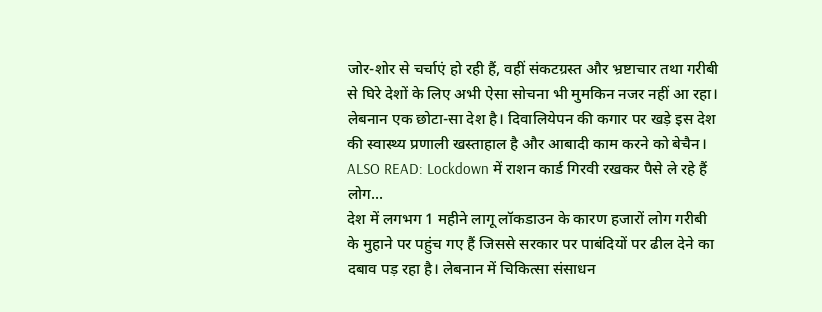जोर-शोर से चर्चाएं हो रही हैं, वहीं संकटग्रस्त और भ्रष्टाचार तथा गरीबी से घिरे देशों के लिए अभी ऐसा सोचना भी मुमकिन नजर नहीं आ रहा। लेबनान एक छोटा-सा देश है। दिवालियेपन की कगार पर खड़े इस देश की स्वास्थ्य प्रणाली खस्ताहाल है और आबादी काम करने को बेचैन।
ALSO READ: Lockdown में राशन कार्ड गिरवी रखकर पैसे ले रहे हैं लोग...
देश में लगभग 1 महीने लागू लॉकडाउन के कारण हजारों लोग गरीबी के मुहाने पर पहुंच गए हैं जिससे सरकार पर पाबंदियों पर ढील देने का दबाव पड़ रहा है। लेबनान में चिकित्सा संसाधन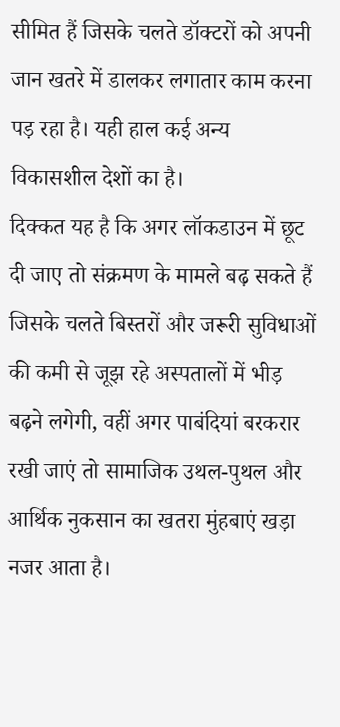सीमित हैं जिसके चलते डॉक्टरों को अपनी जान खतरे में डालकर लगातार काम करना पड़ रहा है। यही हाल कई अन्य विकासशील देशों का है।
दिक्कत यह है कि अगर लॉकडाउन में छूट दी जाए तो संक्रमण के मामले बढ़ सकते हैं जिसके चलते बिस्तरों और जरूरी सुविधाओं की कमी से जूझ रहे अस्पतालों में भीड़ बढ़ने लगेगी, वहीं अगर पाबंदियां बरकरार रखी जाएं तो सामाजिक उथल-पुथल और आर्थिक नुकसान का खतरा मुंहबाएं खड़ा नजर आता है।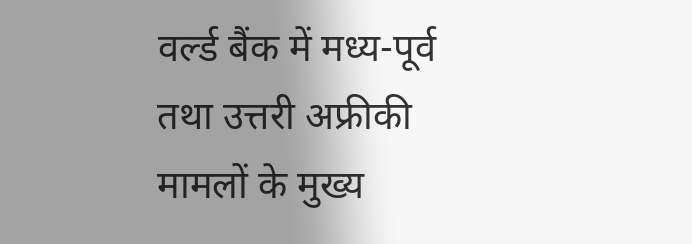वर्ल्ड बैंक में मध्य-पूर्व तथा उत्तरी अफ्रीकी मामलों के मुख्य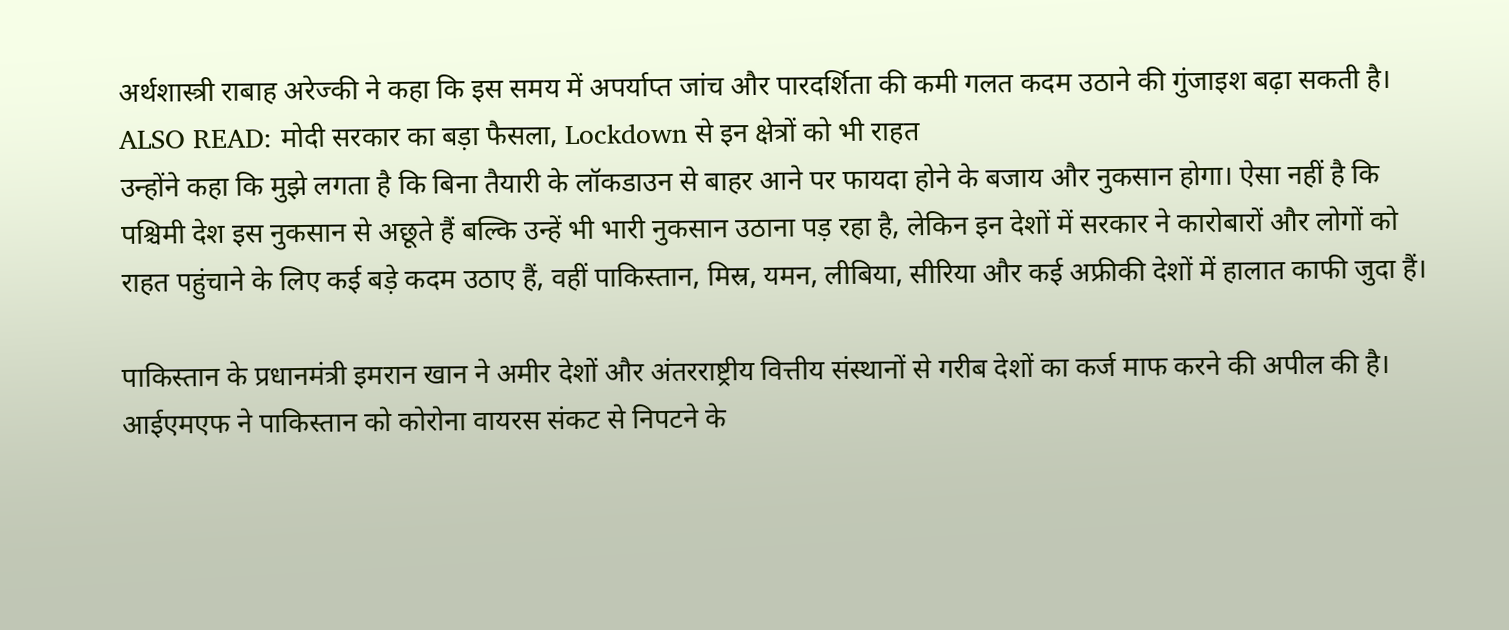अर्थशास्त्री राबाह अरेज्की ने कहा कि इस समय में अपर्याप्त जांच और पारदर्शिता की कमी गलत कदम उठाने की गुंजाइश बढ़ा सकती है।
ALSO READ: मोदी सरकार का बड़ा फैसला, Lockdown से इन क्षेत्रों को भी राहत
उन्होंने कहा कि मुझे लगता है कि बिना तैयारी के लॉकडाउन से बाहर आने पर फायदा होने के बजाय और नुकसान होगा। ऐसा नहीं है कि पश्चिमी देश इस नुकसान से अछूते हैं बल्कि उन्हें भी भारी नुकसान उठाना पड़ रहा है, लेकिन इन देशों में सरकार ने कारोबारों और लोगों को राहत पहुंचाने के लिए कई बड़े कदम उठाए हैं, वहीं पाकिस्तान, मिस्र, यमन, लीबिया, सीरिया और कई अफ्रीकी देशों में हालात काफी जुदा हैं।

पाकिस्तान के प्रधानमंत्री इमरान खान ने अमीर देशों और अंतरराष्ट्रीय वित्तीय संस्थानों से गरीब देशों का कर्ज माफ करने की अपील की है। आईएमएफ ने पाकिस्तान को कोरोना वायरस संकट से निपटने के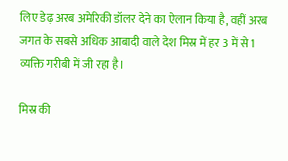लिए डेढ़ अरब अमेरिकी डॉलर देने का ऐलान किया है, वहीं अरब जगत के सबसे अधिक आबादी वाले देश मिस्र में हर 3 में से 1 व्यक्ति गरीबी में जी रहा है।

मिस्र की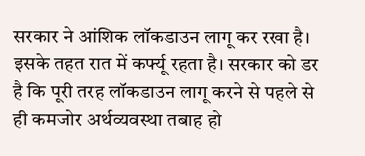सरकार ने आंशिक लॉकडाउन लागू कर रखा है। इसके तहत रात में कर्फ्यू रहता है। सरकार को डर है कि पूरी तरह लॉकडाउन लागू करने से पहले से ही कमजोर अर्थव्यवस्था तबाह हो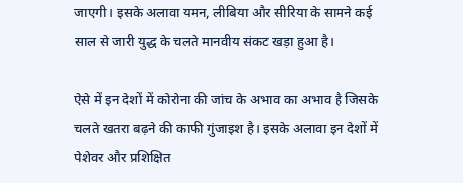जाएगी। इसके अलावा यमन, लीबिया और सीरिया के सामने कई साल से जारी युद्ध के चलते मानवीय संकट खड़ा हुआ है।

ऐसे में इन देशों में कोरोना की जांच के अभाव का अभाव है जिसके चलते खतरा बढ़ने की काफी गुंजाइश है। इसके अलावा इन देशों में पेशेवर और प्रशिक्षित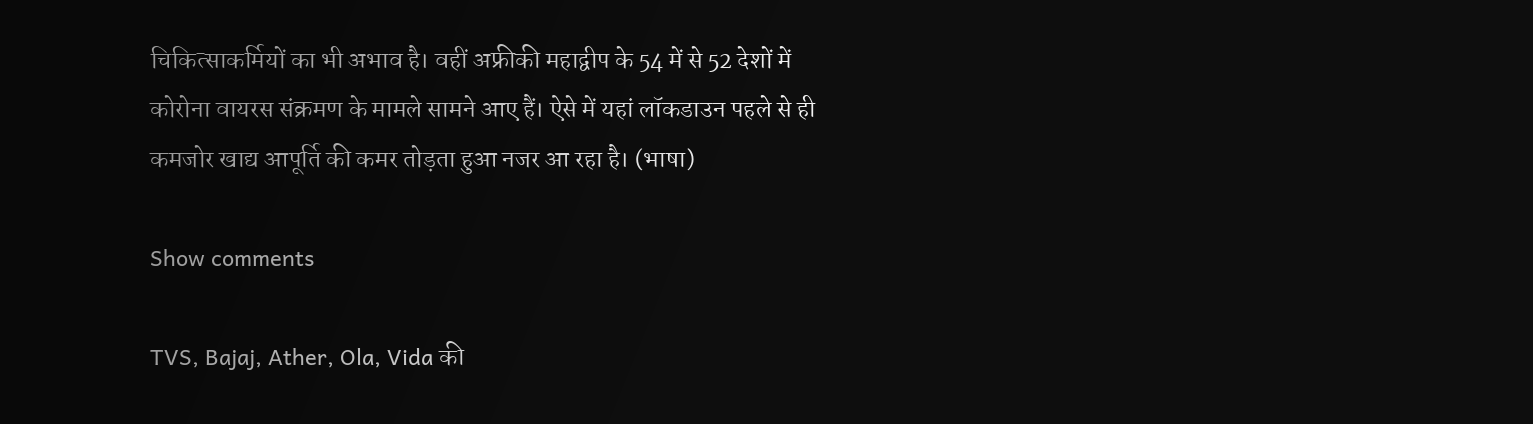चिकित्साकर्मियों का भी अभाव है। वहीं अफ्रीकी महाद्वीप के 54 में से 52 देशों में कोरोना वायरस संक्रमण के मामले सामने आए हैं। ऐसे में यहां लॉकडाउन पहले से ही कमजोर खाद्य आपूर्ति की कमर तोड़ता हुआ नजर आ रहा है। (भाषा)

Show comments

TVS, Bajaj, Ather, Ola, Vida की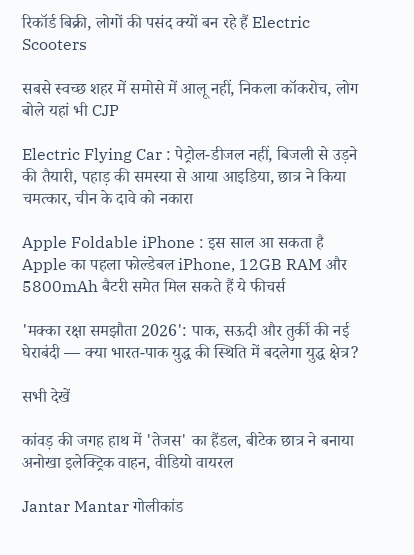रिकॉर्ड बिक्री, लोगों की पसंद क्यों बन रहे हैं Electric Scooters

सबसे स्‍वच्‍छ शहर में समोसे में आलू नहीं, निकला कॉकरोच, लोग बोले यहां भी CJP

Electric Flying Car : पेट्रोल-डीजल नहीं, बिजली से उड़ने की तैयारी, पहाड़ की समस्या से आया आइडिया, छात्र ने किया चमत्कार, चीन के दावे को नकारा

Apple Foldable iPhone : इस साल आ सकता है Apple का पहला फोल्डेबल iPhone, 12GB RAM और 5800mAh बैटरी समेत मिल सकते हैं ये फीचर्स

'मक्का रक्षा समझौता 2026': पाक, सऊदी और तुर्की की नई घेराबंदी — क्या भारत-पाक युद्ध की स्थिति में बदलेगा युद्ध क्षेत्र?

सभी देखें

कांवड़ की जगह हाथ में 'तेजस' का हैंडल, बीटेक छात्र ने बनाया अनोखा इलेक्ट्रिक वाहन, वीडियो वायरल

Jantar Mantar गोलीकांड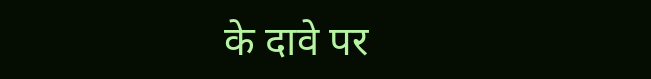के दावे पर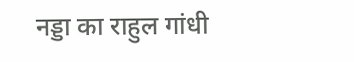नड्डा का राहुल गांधी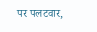पर पलटवार,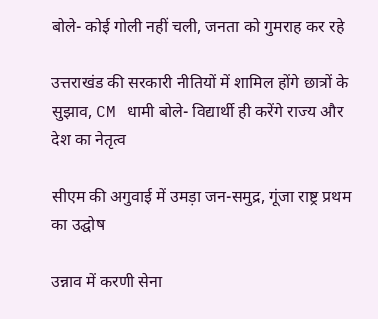बोले- कोई गोली नहीं चली, जनता को गुमराह कर रहे

उत्तराखंड की सरकारी नीतियों में शामिल होंगे छात्रों के सुझाव, CM धामी बोले- विद्यार्थी ही करेंगे राज्य और देश का नेतृत्व

सीएम की अगुवाई में उमड़ा जन-समुद्र, गूंजा राष्ट्र प्रथम का उद्घोष

उन्नाव में करणी सेना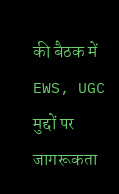की बैठक में EWS, UGC मुद्दों पर जागरूकता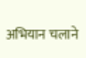अभियान चलाने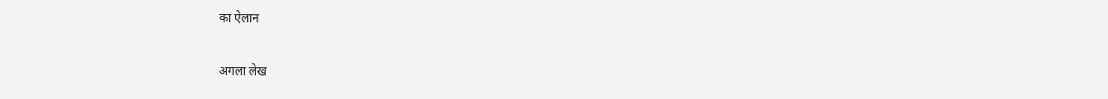का ऐलान

अगला लेख